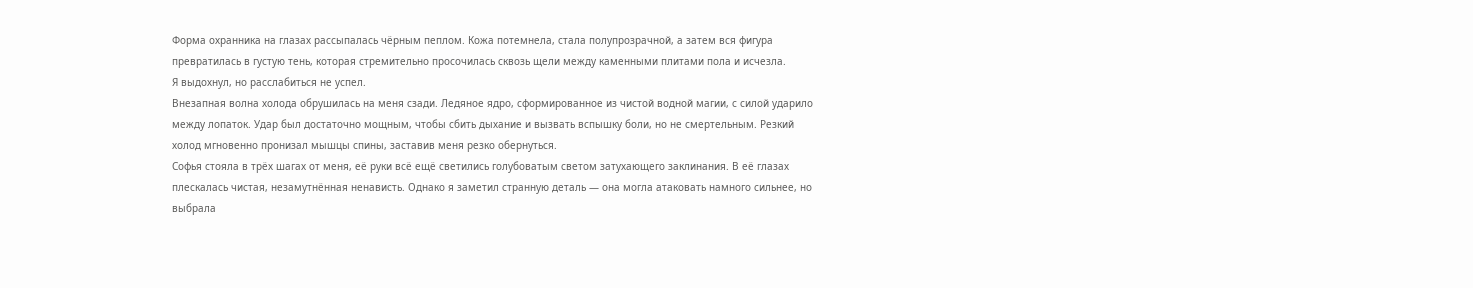Форма охранника на глазах рассыпалась чёрным пеплом. Кожа потемнела, стала полупрозрачной, а затем вся фигура превратилась в густую тень, которая стремительно просочилась сквозь щели между каменными плитами пола и исчезла.
Я выдохнул, но расслабиться не успел.
Внезапная волна холода обрушилась на меня сзади. Ледяное ядро, сформированное из чистой водной магии, с силой ударило между лопаток. Удар был достаточно мощным, чтобы сбить дыхание и вызвать вспышку боли, но не смертельным. Резкий холод мгновенно пронизал мышцы спины, заставив меня резко обернуться.
Софья стояла в трёх шагах от меня, её руки всё ещё светились голубоватым светом затухающего заклинания. В её глазах плескалась чистая, незамутнённая ненависть. Однако я заметил странную деталь — она могла атаковать намного сильнее, но выбрала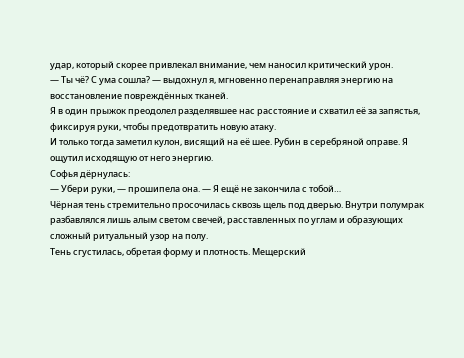удар, который скорее привлекал внимание, чем наносил критический урон.
— Ты чё? С ума сошла? — выдохнул я, мгновенно перенаправляя энергию на восстановление повреждённых тканей.
Я в один прыжок преодолел разделявшее нас расстояние и схватил её за запястья, фиксируя руки, чтобы предотвратить новую атаку.
И только тогда заметил кулон, висящий на её шее. Рубин в серебряной оправе. Я ощутил исходящую от него энергию.
Софья дёрнулась:
— Убери руки, — прошипела она. — Я ещё не закончила с тобой…
Чёрная тень стремительно просочилась сквозь щель под дверью. Внутри полумрак разбавлялся лишь алым светом свечей, расставленных по углам и образующих сложный ритуальный узор на полу.
Тень сгустилась, обретая форму и плотность. Мещерский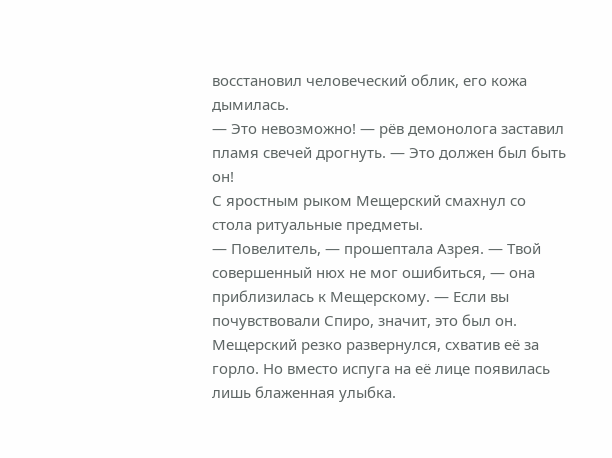восстановил человеческий облик, его кожа дымилась.
— Это невозможно! — рёв демонолога заставил пламя свечей дрогнуть. — Это должен был быть он!
С яростным рыком Мещерский смахнул со стола ритуальные предметы.
— Повелитель, — прошептала Азрея. — Твой совершенный нюх не мог ошибиться, — она приблизилась к Мещерскому. — Если вы почувствовали Спиро, значит, это был он.
Мещерский резко развернулся, схватив её за горло. Но вместо испуга на её лице появилась лишь блаженная улыбка.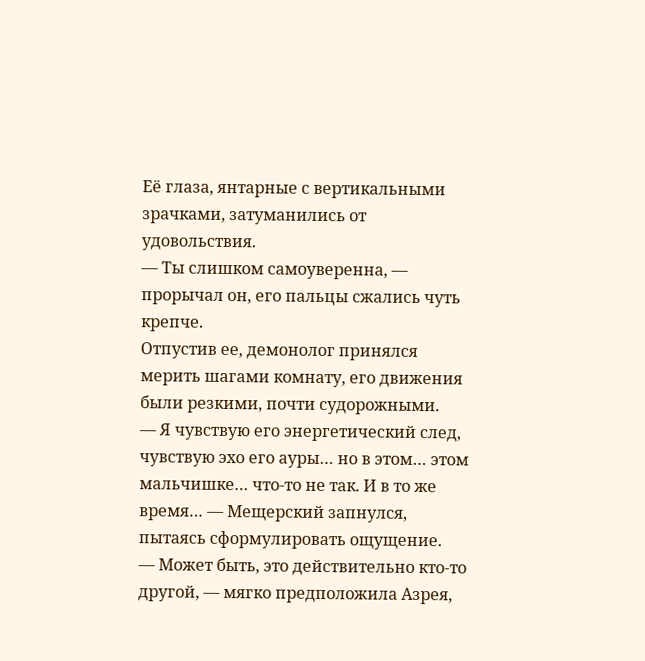Её глаза, янтарные с вертикальными зрачками, затуманились от удовольствия.
— Ты слишком самоуверенна, — прорычал он, его пальцы сжались чуть крепче.
Отпустив ее, демонолог принялся мерить шагами комнату, его движения были резкими, почти судорожными.
— Я чувствую его энергетический след, чувствую эхо его ауры… но в этом… этом мальчишке… что-то не так. И в то же время… — Мещерский запнулся, пытаясь сформулировать ощущение.
— Может быть, это действительно кто-то другой, — мягко предположила Азрея,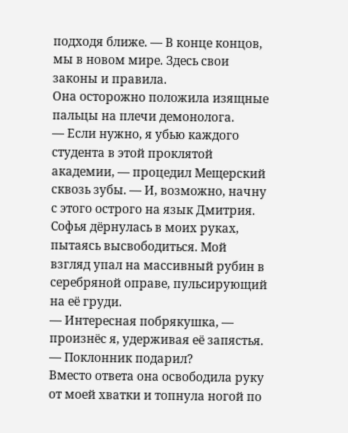подходя ближе. — В конце концов, мы в новом мире. Здесь свои законы и правила.
Она осторожно положила изящные пальцы на плечи демонолога.
— Если нужно, я убью каждого студента в этой проклятой академии, — процедил Мещерский сквозь зубы. — И, возможно, начну с этого острого на язык Дмитрия.
Софья дёрнулась в моих руках, пытаясь высвободиться. Мой взгляд упал на массивный рубин в серебряной оправе, пульсирующий на её груди.
— Интересная побрякушка, — произнёс я, удерживая её запястья. — Поклонник подарил?
Вместо ответа она освободила руку от моей хватки и топнула ногой по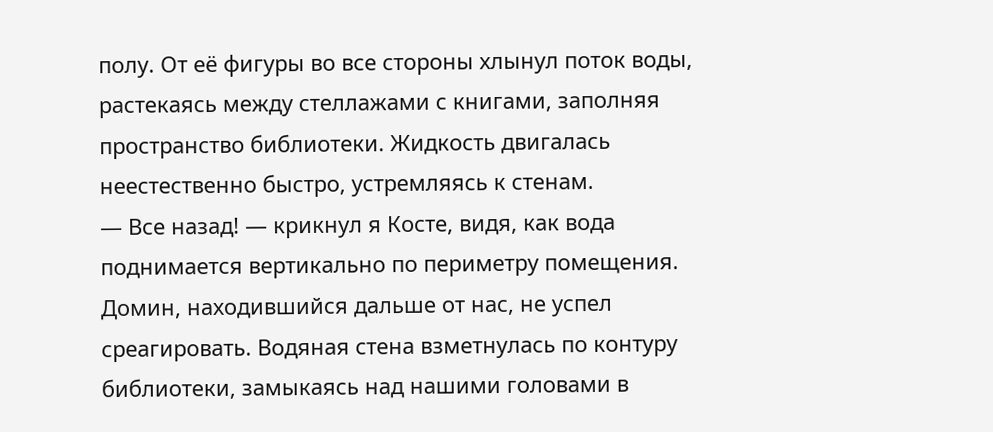полу. От её фигуры во все стороны хлынул поток воды, растекаясь между стеллажами с книгами, заполняя пространство библиотеки. Жидкость двигалась неестественно быстро, устремляясь к стенам.
— Все назад! — крикнул я Косте, видя, как вода поднимается вертикально по периметру помещения.
Домин, находившийся дальше от нас, не успел среагировать. Водяная стена взметнулась по контуру библиотеки, замыкаясь над нашими головами в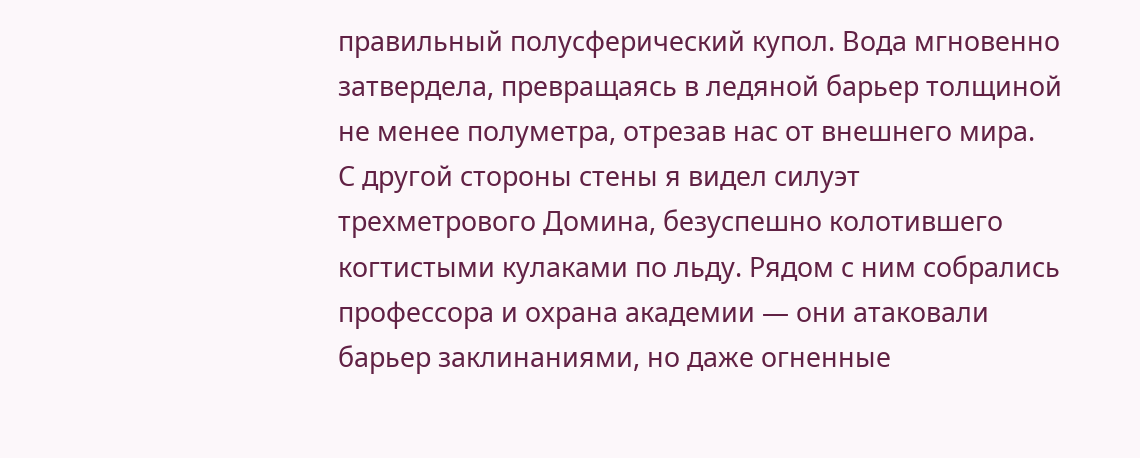правильный полусферический купол. Вода мгновенно затвердела, превращаясь в ледяной барьер толщиной не менее полуметра, отрезав нас от внешнего мира.
С другой стороны стены я видел силуэт трехметрового Домина, безуспешно колотившего когтистыми кулаками по льду. Рядом с ним собрались профессора и охрана академии — они атаковали барьер заклинаниями, но даже огненные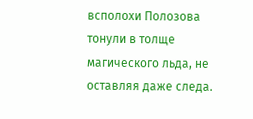всполохи Полозова тонули в толще магического льда, не оставляя даже следа.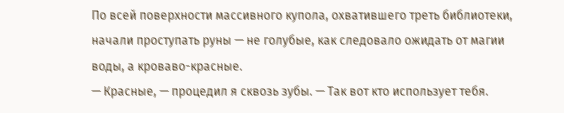По всей поверхности массивного купола, охватившего треть библиотеки, начали проступать руны — не голубые, как следовало ожидать от магии воды, а кроваво-красные.
— Красные, — процедил я сквозь зубы. — Так вот кто использует тебя.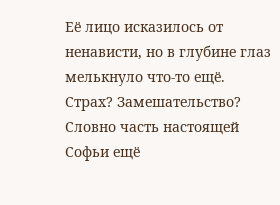Её лицо исказилось от ненависти, но в глубине глаз мелькнуло что-то ещё. Страх? Замешательство? Словно часть настоящей Софьи ещё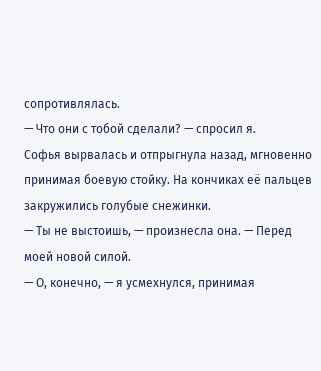сопротивлялась.
— Что они с тобой сделали? — спросил я.
Софья вырвалась и отпрыгнула назад, мгновенно принимая боевую стойку. На кончиках её пальцев закружились голубые снежинки.
— Ты не выстоишь, — произнесла она. — Перед моей новой силой.
— О, конечно, — я усмехнулся, принимая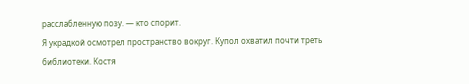расслабленную позу. — кто спорит.
Я украдкой осмотрел пространство вокруг. Купол охватил почти треть библиотеки. Костя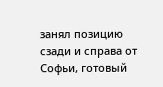занял позицию сзади и справа от Софьи, готовый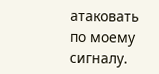атаковать по моему сигналу.